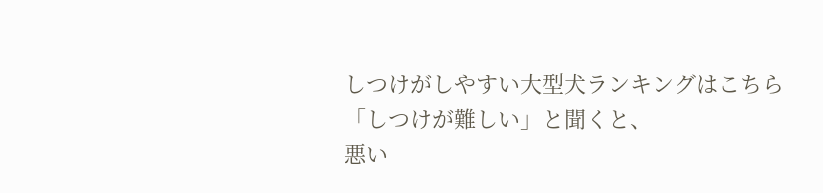しつけがしやすい大型犬ランキングはこちら
「しつけが難しい」と聞くと、
悪い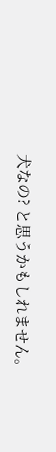犬なの? と思うかもしれません。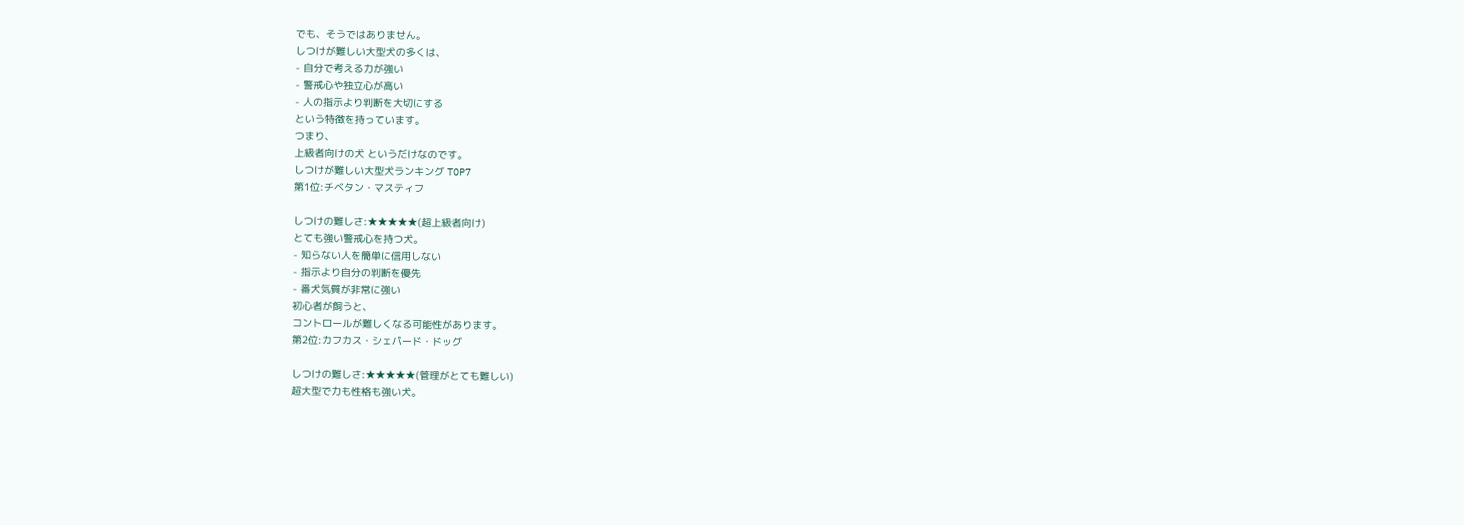でも、そうではありません。
しつけが難しい大型犬の多くは、
- 自分で考える力が強い
- 警戒心や独立心が高い
- 人の指示より判断を大切にする
という特徴を持っています。
つまり、
上級者向けの犬 というだけなのです。
しつけが難しい大型犬ランキング TOP7
第1位:チベタン・マスティフ

しつけの難しさ:★★★★★(超上級者向け)
とても強い警戒心を持つ犬。
- 知らない人を簡単に信用しない
- 指示より自分の判断を優先
- 番犬気質が非常に強い
初心者が飼うと、
コントロールが難しくなる可能性があります。
第2位:カフカス・シェパード・ドッグ

しつけの難しさ:★★★★★(管理がとても難しい)
超大型で力も性格も強い犬。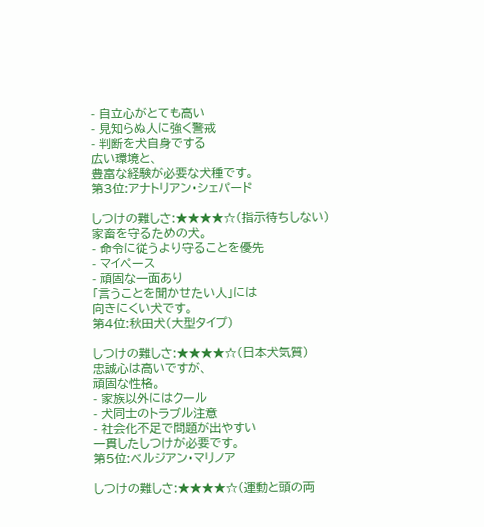- 自立心がとても高い
- 見知らぬ人に強く警戒
- 判断を犬自身でする
広い環境と、
豊富な経験が必要な犬種です。
第3位:アナトリアン・シェパード

しつけの難しさ:★★★★☆(指示待ちしない)
家畜を守るための犬。
- 命令に従うより守ることを優先
- マイペース
- 頑固な一面あり
「言うことを聞かせたい人」には
向きにくい犬です。
第4位:秋田犬(大型タイプ)

しつけの難しさ:★★★★☆(日本犬気質)
忠誠心は高いですが、
頑固な性格。
- 家族以外にはクール
- 犬同士のトラブル注意
- 社会化不足で問題が出やすい
一貫したしつけが必要です。
第5位:ベルジアン・マリノア

しつけの難しさ:★★★★☆(運動と頭の両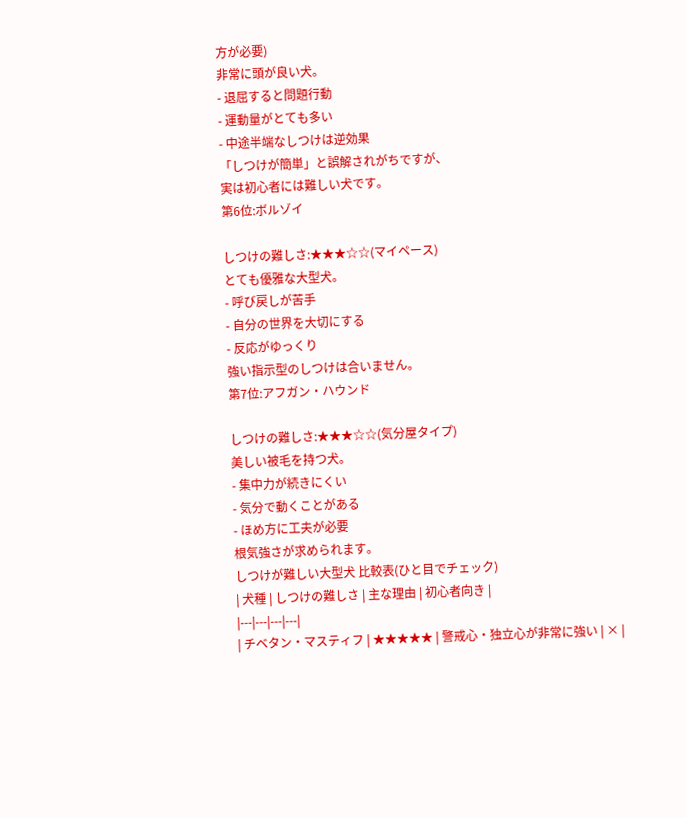方が必要)
非常に頭が良い犬。
- 退屈すると問題行動
- 運動量がとても多い
- 中途半端なしつけは逆効果
「しつけが簡単」と誤解されがちですが、
実は初心者には難しい犬です。
第6位:ボルゾイ

しつけの難しさ:★★★☆☆(マイペース)
とても優雅な大型犬。
- 呼び戻しが苦手
- 自分の世界を大切にする
- 反応がゆっくり
強い指示型のしつけは合いません。
第7位:アフガン・ハウンド

しつけの難しさ:★★★☆☆(気分屋タイプ)
美しい被毛を持つ犬。
- 集中力が続きにくい
- 気分で動くことがある
- ほめ方に工夫が必要
根気強さが求められます。
しつけが難しい大型犬 比較表(ひと目でチェック)
| 犬種 | しつけの難しさ | 主な理由 | 初心者向き |
|---|---|---|---|
| チベタン・マスティフ | ★★★★★ | 警戒心・独立心が非常に強い | × |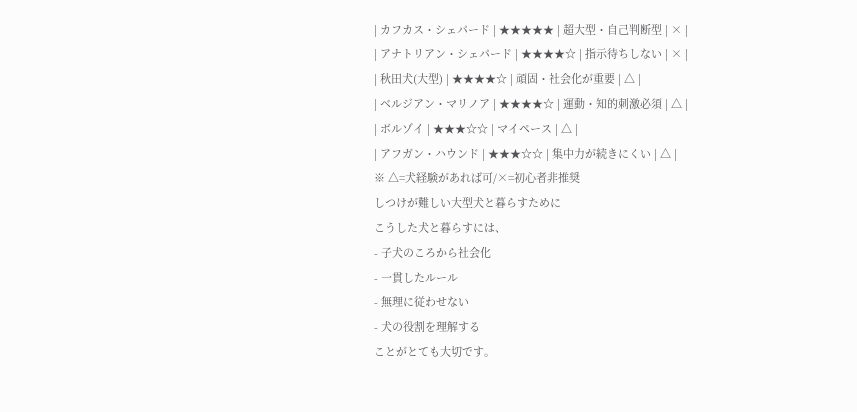| カフカス・シェパード | ★★★★★ | 超大型・自己判断型 | × |
| アナトリアン・シェパード | ★★★★☆ | 指示待ちしない | × |
| 秋田犬(大型) | ★★★★☆ | 頑固・社会化が重要 | △ |
| ベルジアン・マリノア | ★★★★☆ | 運動・知的刺激必須 | △ |
| ボルゾイ | ★★★☆☆ | マイペース | △ |
| アフガン・ハウンド | ★★★☆☆ | 集中力が続きにくい | △ |
※ △=犬経験があれば可/×=初心者非推奨
しつけが難しい大型犬と暮らすために
こうした犬と暮らすには、
- 子犬のころから社会化
- 一貫したルール
- 無理に従わせない
- 犬の役割を理解する
ことがとても大切です。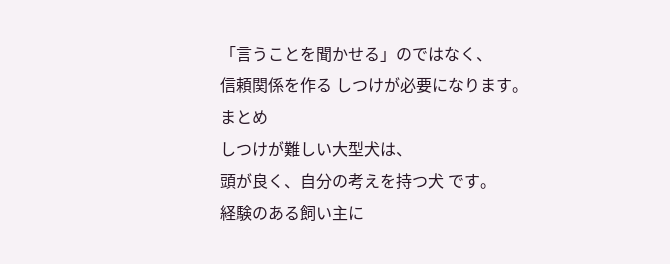「言うことを聞かせる」のではなく、
信頼関係を作る しつけが必要になります。
まとめ
しつけが難しい大型犬は、
頭が良く、自分の考えを持つ犬 です。
経験のある飼い主に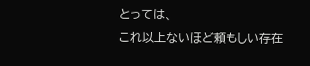とっては、
これ以上ないほど頼もしい存在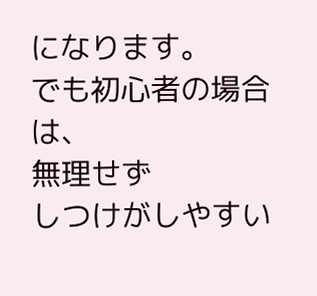になります。
でも初心者の場合は、
無理せず
しつけがしやすい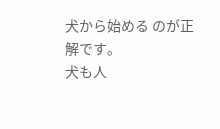犬から始める のが正解です。
犬も人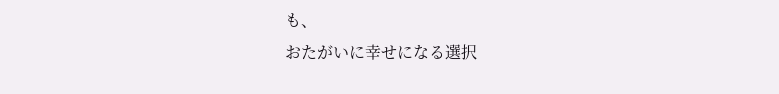も、
おたがいに幸せになる選択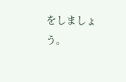をしましょう。